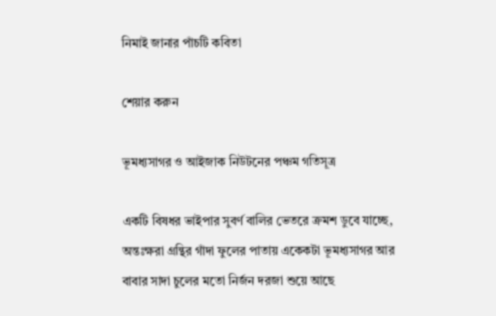নিমাই জানার পাঁচটি কবিতা

শেয়ার করুন

ভূমধ্যসাগর ও আইজাক নিউটনের পঞ্চম গতিসূত্র

একটি বিষধর ভাইপার সুবর্ণ বালির ভেতরে ক্রমশ ডুবে যাচ্ছে, অন্তঃক্ষরা গ্রন্থির গাঁদা ফুলের পাতায় একেকটা ভূমধ্যসাগর আর বাবার সাদা চুলের মতো নির্জন দরজা শুয়ে আছে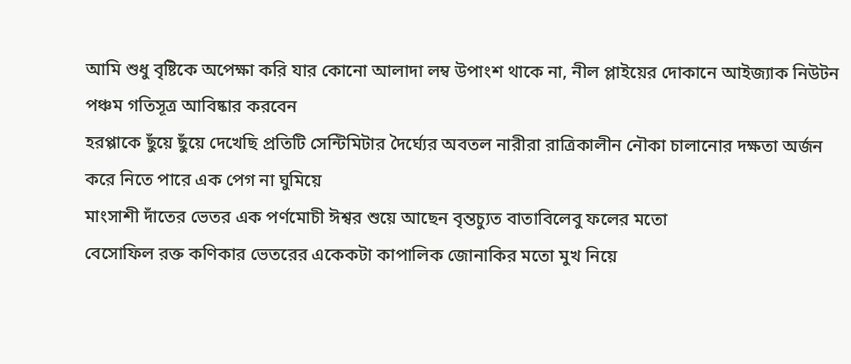আমি শুধু বৃষ্টিকে অপেক্ষা করি যার কোনো আলাদা লম্ব উপাংশ থাকে না, নীল প্লাইয়ের দোকানে আইজ্যাক নিউটন পঞ্চম গতিসূত্র আবিষ্কার করবেন
হরপ্পাকে ছুঁয়ে ছুঁয়ে দেখেছি প্রতিটি সেন্টিমিটার দৈর্ঘ্যের অবতল নারীরা রাত্রিকালীন নৌকা চালানোর দক্ষতা অর্জন করে নিতে পারে এক পেগ না ঘুমিয়ে
মাংসাশী দাঁতের ভেতর এক পর্ণমোচী ঈশ্বর শুয়ে আছেন বৃন্তচ্যুত বাতাবিলেবু ফলের মতো
বেসোফিল রক্ত কণিকার ভেতরের একেকটা কাপালিক জোনাকির মতো মুখ নিয়ে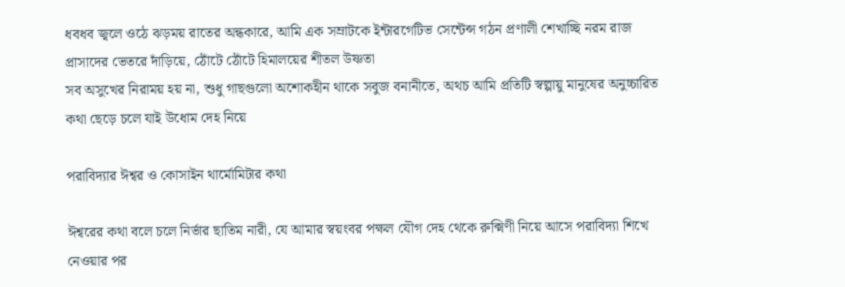ধবধব জ্বলে ওঠে ঝড়ময় রাতের অন্ধকারে, আমি এক সম্রাটকে ইন্টারগেটিভ সেন্টেন্স গঠন প্রণালী শেখাচ্ছি নরম রাজ প্রাসাদের ভেতরে দাঁড়িয়ে, ঠোঁটে ঠোঁটে হিমালয়ের শীতল উষ্ণতা
সব অসুখের নিরাময় হয় না, শুধু গাছগুলো অশোকহীন থাকে সবুজ বনানীতে, অথচ আমি প্রতিটি স্বল্পায়ু মানুষের অনুচ্চারিত কথা ছেড়ে চলে যাই উধোম দেহ নিয়ে

পরাবিদ্যার ঈশ্বর ও কোসাইন থার্মোমিটার কথা

ঈশ্বরের কথা বলে চলে নির্ভার ছাতিম নারী, যে আমার স্বয়ংবর পক্ষল যৌগ দেহ থেকে রুক্মিণী নিয়ে আসে পরাবিদ্যা শিখে নেওয়ার পর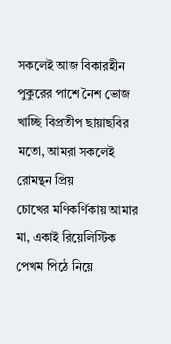সকলেই আজ বিকারহীন পুকুরের পাশে নৈশ ভোজ খাচ্ছি বিপ্রতীপ ছায়াছবির মতো, আমরা সকলেই রোমন্থন প্রিয়
চোখের মণিকর্ণিকায় আমার মা, একাই রিয়েলিস্টিক পেখম পিঠে নিয়ে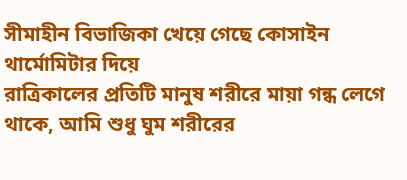সীমাহীন বিভাজিকা খেয়ে গেছে কোসাইন থার্মোমিটার দিয়ে
রাত্রিকালের প্রতিটি মানুষ শরীরে মায়া গন্ধ লেগে থাকে, আমি শুধু ঘুম শরীরের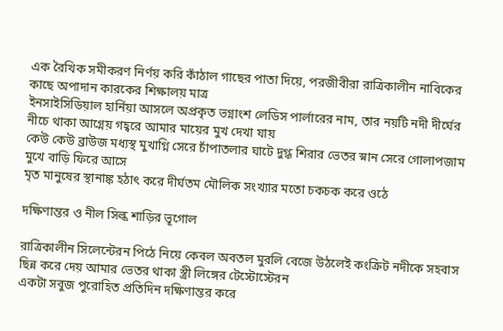এক রৈখিক সমীকরণ নির্ণয় করি কাঁঠাল গাছের পাতা দিয়ে, পরজীবীরা রাত্রিকালীন নাবিকের কাছে অপাদান কারকের শিক্ষালয় মাত্র
ইনসাইসিডিয়াল হার্নিয়া আসলে অপ্রকৃত ভগ্নাংশ লেডিস পার্লারের নাম, তার নয়টি নদী দীর্ঘের নীচে থাকা আগ্নেয় গহ্বরে আমার মায়ের মুখ দেখা যায়
কেউ কেউ ব্রাউজ মধ্যস্থ মুখাগ্নি সেরে চাঁপাতলার ঘাটে দুগ্ধ শিরার ভেতর স্নান সেরে গোলাপজাম মুখে বাড়ি ফিরে আসে
মৃত মানুষের স্থানাঙ্ক হঠাৎ করে দীর্ঘতম মৌলিক সংখ্যার মতো চকচক করে ওঠে

দক্ষিণান্তর ও নীল সিল্ক শাড়ির ভূগোল

রাত্রিকালীন সিলেন্টেরন পিঠে নিয়ে কেবল অবতল মুরলি বেজে উঠলেই কংক্রিট নদীকে সহবাস ছিন্ন করে দেয় আমার ভেতর থাকা স্ত্রী লিঙ্গের টেস্টোস্টেরন
একটা সবুজ পুরোহিত প্রতিদিন দক্ষিণান্তর করে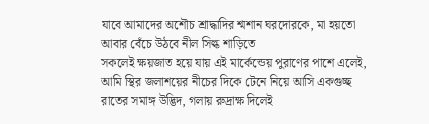যাবে আমাদের অশৌচ শ্রাদ্ধাদির শ্মশান ঘরদোরকে, মা হয়তো আবার বেঁচে উঠবে নীল সিল্ক শাড়িতে
সকলেই ক্ষয়জাত হয়ে যায় এই মার্কেন্ডেয় পুরাণের পাশে এলেই, আমি স্থির জলাশয়ের নীচের দিকে টেনে নিয়ে আসি একগুচ্ছ রাতের সমাঙ্গ উদ্ভিদ, গলায় রুদ্রাক্ষ দিলেই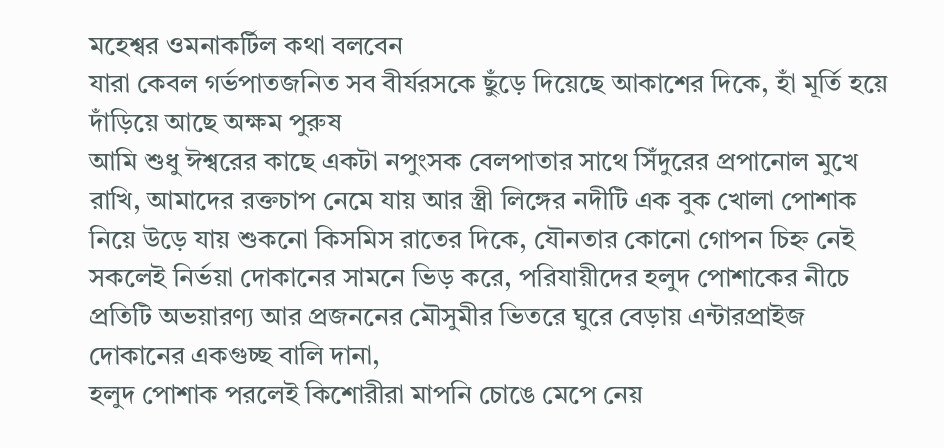মহেশ্বর ওমনাকর্টিল কথা বলবেন
যারা কেবল গর্ভপাতজনিত সব বীর্যরসকে ছুঁড়ে দিয়েছে আকাশের দিকে, হাঁ মূর্তি হয়ে দাঁড়িয়ে আছে অক্ষম পুরুষ
আমি শুধু ঈশ্বরের কাছে একটা নপুংসক বেলপাতার সাথে সিঁদুরের প্রপানোল মুখে রাখি, আমাদের রক্তচাপ নেমে যায় আর স্ত্রী লিঙ্গের নদীটি এক বুক খোলা পোশাক নিয়ে উড়ে যায় শুকনো কিসমিস রাতের দিকে, যৌনতার কোনো গোপন চিহ্ন নেই
সকলেই নির্ভয়া দোকানের সামনে ভিড় করে, পরিযায়ীদের হলুদ পোশাকের নীচে প্রতিটি অভয়ারণ্য আর প্রজননের মৌসুমীর ভিতরে ঘুরে বেড়ায় এন্টারপ্রাইজ দোকানের একগুচ্ছ বালি দানা,
হলুদ পোশাক পরলেই কিশোরীরা মাপনি চোঙে মেপে নেয়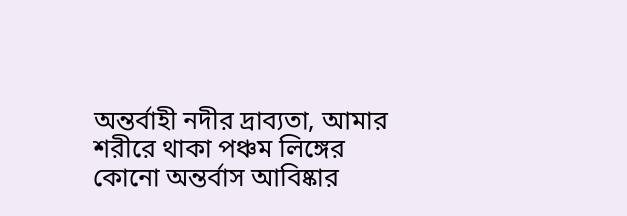অন্তর্বাহী নদীর দ্রাব্যতা, আমার শরীরে থাকা পঞ্চম লিঙ্গের কোনো অন্তর্বাস আবিষ্কার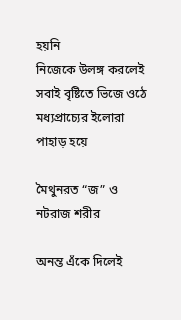হয়নি
নিজেকে উলঙ্গ করলেই সবাই বৃষ্টিতে ভিজে ওঠে মধ্যপ্রাচ্যের ইলোরা পাহাড় হয়ে

মৈথুনরত “জ” ও নটরাজ শরীর

অনন্ত এঁকে দিলেই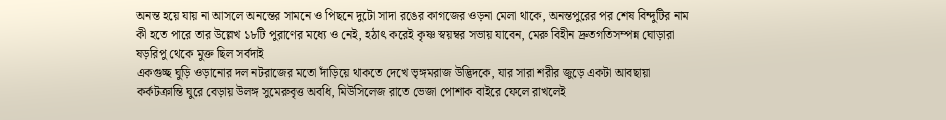অনন্ত হয়ে যায় না আসলে অনন্তের সামনে ও পিছনে দুটো সাদা রঙের কাগজের ওড়না মেলা থাকে, অনন্তপুরের পর শেষ বিন্দুটির নাম কী হতে পারে তার উল্লেখ ১৮টি পুরাণের মধ্যে ও নেই, হঠাৎ করেই কৃষ্ণ স্বয়ম্বর সভায় যাবেন, মেরু বিহীন দ্রুতগতিসম্পন্ন ঘোড়ারা ষড়রিপু থেকে মুক্ত ছিল সর্বদাই
একগুচ্ছ ঘুড়ি ওড়ানোর দল নটরাজের মতো দাঁড়িয়ে থাকতে দেখে ভৃঙ্গমরাজ উদ্ভিদকে, যার সারা শরীর জুড়ে একটা আবছায়া কর্কটক্রান্তি ঘুরে বেড়ায় উলঙ্গ সুমেরুবৃত্ত অবধি, মিউসিলেজ রাতে ভেজা পোশাক বাইরে ফেলে রাখলেই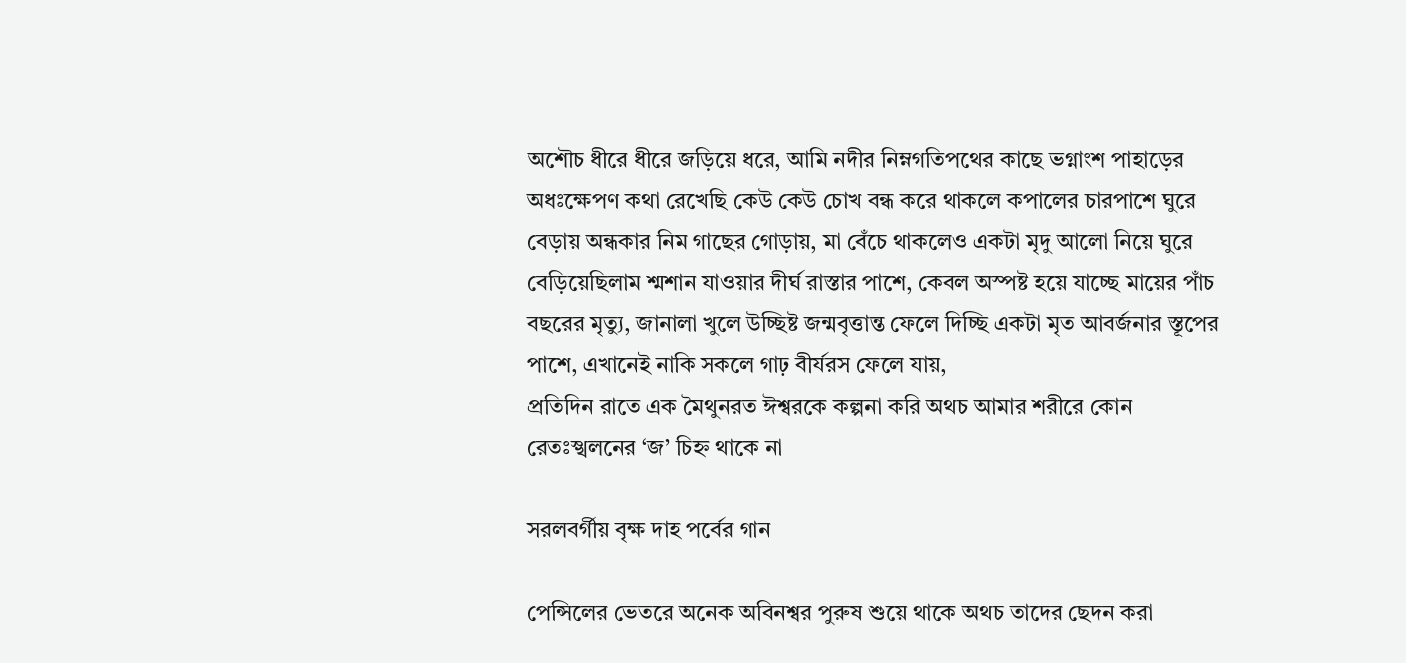অশৌচ ধীরে ধীরে জড়িয়ে ধরে, আমি নদীর নিম্নগতিপথের কাছে ভগ্নাংশ পাহাড়ের অধঃক্ষেপণ কথা রেখেছি কেউ কেউ চোখ বন্ধ করে থাকলে কপালের চারপাশে ঘুরে বেড়ায় অন্ধকার নিম গাছের গোড়ায়, মা বেঁচে থাকলেও একটা মৃদু আলো নিয়ে ঘুরে বেড়িয়েছিলাম শ্মশান যাওয়ার দীর্ঘ রাস্তার পাশে, কেবল অস্পষ্ট হয়ে যাচ্ছে মায়ের পাঁচ বছরের মৃত্যু, জানালা খুলে উচ্ছিষ্ট জন্মবৃত্তান্ত ফেলে দিচ্ছি একটা মৃত আবর্জনার স্তূপের পাশে, এখানেই নাকি সকলে গাঢ় বীর্যরস ফেলে যায়,
প্রতিদিন রাতে এক মৈথুনরত ঈশ্বরকে কল্পনা করি অথচ আমার শরীরে কোন রেতঃস্খলনের ‘জ’ চিহ্ন থাকে না

সরলবর্গীয় বৃক্ষ দাহ পর্বের গান

পেন্সিলের ভেতরে অনেক অবিনশ্বর পুরুষ শুয়ে থাকে অথচ তাদের ছেদন করা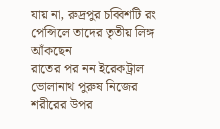যায় না, রুদ্রপুর চব্বিশটি রং পেন্সিলে তাদের তৃতীয় লিঙ্গ আঁকছেন
রাতের পর নন ইরেকট্রাল ভোলানাথ পুরুষ নিজের শরীরের উপর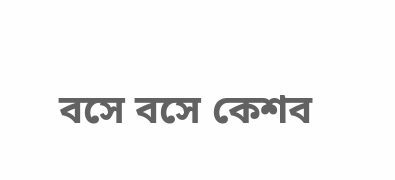বসে বসে কেশব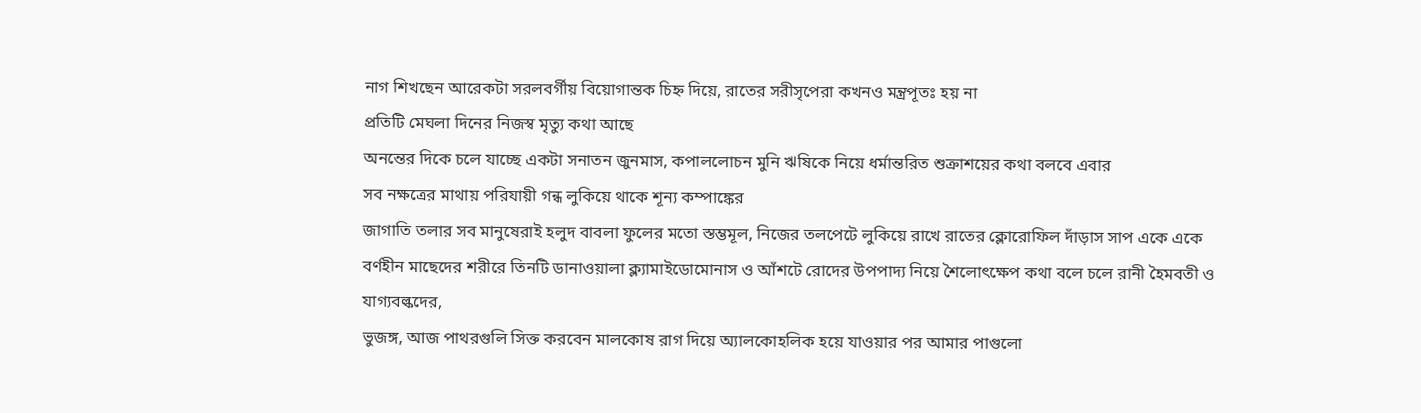নাগ শিখছেন আরেকটা সরলবর্গীয় বিয়োগান্তক চিহ্ন দিয়ে, রাতের সরীসৃপেরা কখনও মন্ত্রপূতঃ হয় না
প্রতিটি মেঘলা দিনের নিজস্ব মৃত্যু কথা আছে
অনন্তের দিকে চলে যাচ্ছে একটা সনাতন জুনমাস, কপাললোচন মুনি ঋষিকে নিয়ে ধর্মান্তরিত শুক্রাশয়ের কথা বলবে এবার
সব নক্ষত্রের মাথায় পরিযায়ী গন্ধ লুকিয়ে থাকে শূন্য কম্পাঙ্কের
জাগাতি তলার সব মানুষেরাই হলুদ বাবলা ফুলের মতো স্তম্ভমূল, নিজের তলপেটে লুকিয়ে রাখে রাতের ক্লোরোফিল দাঁড়াস সাপ একে একে বর্ণহীন মাছেদের শরীরে তিনটি ডানাওয়ালা ক্ল্যামাইডোমোনাস ও আঁশটে রোদের উপপাদ্য নিয়ে শৈলোৎক্ষেপ কথা বলে চলে রানী হৈমবতী ও যাগ্যবল্কদের,
ভুজঙ্গ, আজ পাথরগুলি সিক্ত করবেন মালকোষ রাগ দিয়ে অ্যালকোহলিক হয়ে যাওয়ার পর আমার পাগুলো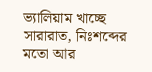ভ্যালিয়াম খাচ্ছে সারারাত, নিঃশব্দের মতো আর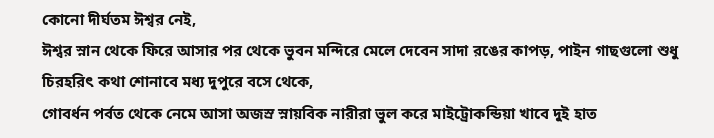কোনো দীর্ঘতম ঈশ্বর নেই,
ঈশ্বর স্নান থেকে ফিরে আসার পর থেকে ভুবন মন্দিরে মেলে দেবেন সাদা রঙের কাপড়, পাইন গাছগুলো শুধু চিরহরিৎ কথা শোনাবে মধ্য দুপুরে বসে থেকে,
গোবর্ধন পর্বত থেকে নেমে আসা অজস্র স্নায়বিক নারীরা ভুল করে মাইট্রোকন্ডিয়া খাবে দুই হাত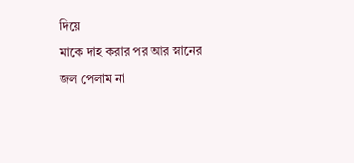দিয়ে
মাকে দাহ করার পর আর স্নানের জল পেলাম না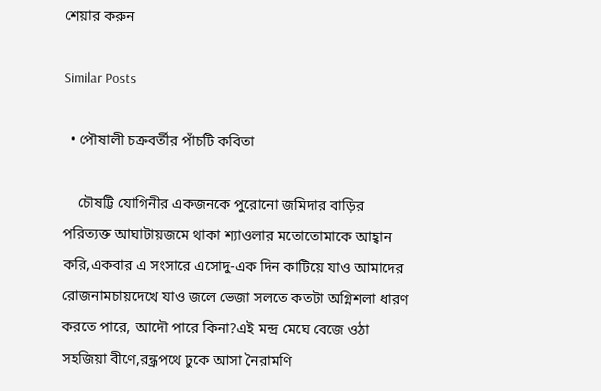শেয়ার করুন

Similar Posts

  • পৌষালী চক্রবর্তীর পাঁচটি কবিতা

    চৌষট্টি যোগিনীর একজনকে পুরোনো জমিদার বাড়ির পরিত্যক্ত আঘাটায়জমে থাকা শ্যাওলার মতোতোমাকে আহ্বান করি,একবার এ সংসারে এসোদু-এক দিন কাটিয়ে যাও আমাদের রোজনামচায়দেখে যাও জলে ভেজা সলতে কতটা অগ্নিশলা ধারণ করতে পারে, আদৌ পারে কিনা?এই মন্দ্র মেঘে বেজে ওঠা সহজিয়া বীণে,রন্ধ্রপথে ঢুকে আসা নৈরামণি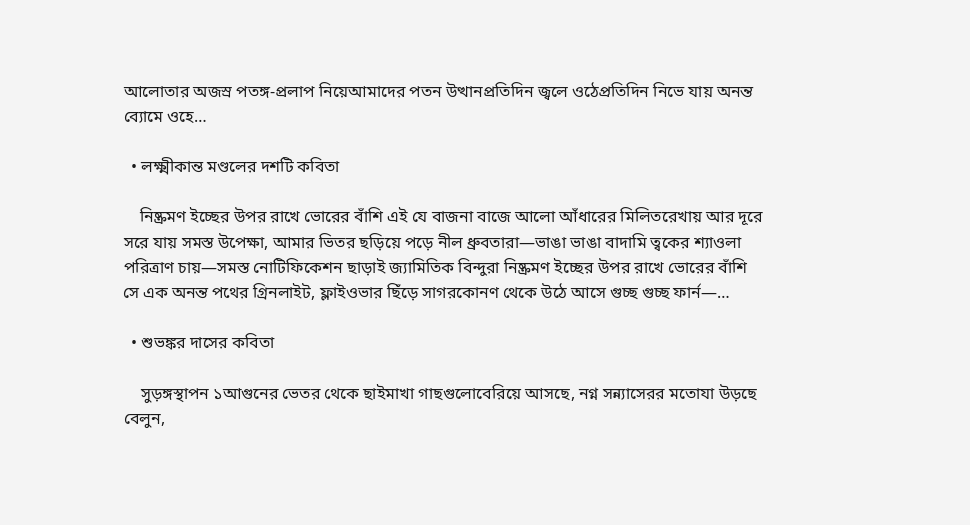আলোতার অজস্র পতঙ্গ-প্রলাপ নিয়েআমাদের পতন উত্থানপ্রতিদিন জ্বলে ওঠেপ্রতিদিন নিভে যায় অনন্ত ব্যোমে ওহে…

  • লক্ষ্মীকান্ত মণ্ডলের দশটি কবিতা

    নিষ্ক্রমণ ইচ্ছের উপর রাখে ভোরের বাঁশি এই যে বাজনা বাজে আলো আঁধারের মিলিতরেখায় আর দূরে সরে যায় সমস্ত উপেক্ষা, আমার ভিতর ছড়িয়ে পড়ে নীল ধ্রুবতারা—ভাঙা ভাঙা বাদামি ত্বকের শ্যাওলা পরিত্রাণ চায়—সমস্ত নোটিফিকেশন ছাড়াই জ্যামিতিক বিন্দুরা নিষ্ক্রমণ ইচ্ছের উপর রাখে ভোরের বাঁশি  সে এক অনন্ত পথের গ্রিনলাইট, ফ্লাইওভার ছিঁড়ে সাগরকোনণ থেকে উঠে আসে গুচ্ছ গুচ্ছ ফার্ন—…

  • শুভঙ্কর দাসের কবিতা

    সুড়ঙ্গস্থাপন ১আগুনের ভেতর থেকে ছাইমাখা গাছগুলোবেরিয়ে আসছে, নগ্ন সন্ন্যাসেরর মতোযা উড়ছে বেলুন,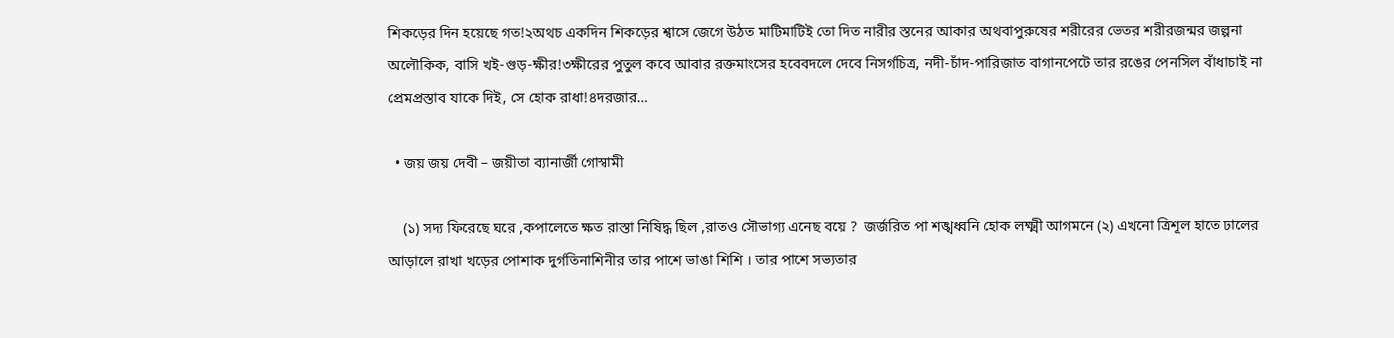শিকড়ের দিন হয়েছে গত!২অথচ একদিন শিকড়ের শ্বাসে জেগে উঠত মাটিমাটিই তো দিত নারীর স্তনের আকার অথবাপুরুষের শরীরের ভেতর শরীরজন্মর জল্পনা অলৌকিক, বাসি খই-গুড়-ক্ষীর!৩ক্ষীরের পুতুল কবে আবার রক্তমাংসের হবেবদলে দেবে নিসর্গচিত্র, নদী-চাঁদ-পারিজাত বাগানপেটে তার রঙের পেনসিল বাঁধাচাই না প্রেমপ্রস্তাব যাকে দিই, সে হোক রাধা!৪দরজার…

  • জয় জয় দেবী – জয়ীতা ব্যানার্জী গোস্বামী

    (১) সদ্য ফিরেছে ঘরে ,কপালেতে ক্ষত রাস্তা নিষিদ্ধ ছিল ,রাতও সৌভাগ্য এনেছ বয়ে ?  জর্জরিত পা শঙ্খধ্বনি হোক লক্ষ্মী আগমনে (২) এখনো ত্রিশূল হাতে ঢালের আড়ালে রাখা খড়ের পোশাক দুর্গতিনাশিনীর তার পাশে ভাঙা শিশি । তার পাশে সভ্যতার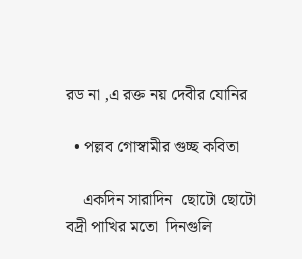রড না ,এ রক্ত নয় দেবীর যোনির

  • পল্লব গোস্বামীর গুচ্ছ কবিতা

    একদিন সারাদিন  ছোটো ছোটো বদ্রী পাখির মতো  দিনগুলি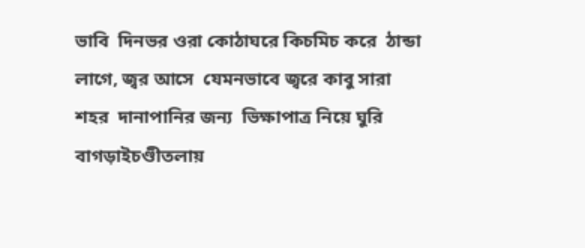ভাবি  দিনভর ওরা কোঠাঘরে কিচমিচ করে  ঠান্ডা লাগে, জ্বর আসে  যেমনভাবে জ্বরে কাবু সারা শহর  দানাপানির জন্য  ভিক্ষাপাত্র নিয়ে ঘুরি  বাগড়াইচণ্ডীতলায়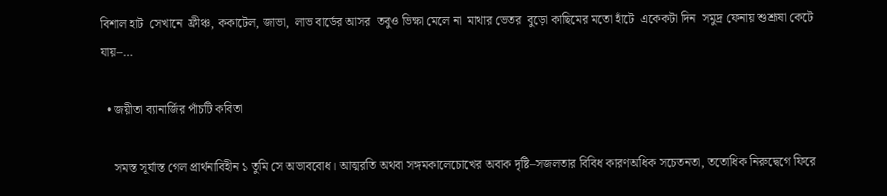বিশাল হাট  সেখানে  ফ্রীঞ্চ, ককাটেল, জাভা,  লাভ বার্ডের আসর  তবুও ভিক্ষা মেলে না  মাথার ভেতর  বুড়ো কাছিমের মতো হাঁটে  একেকটা দিন  সমুদ্র ফেনায় শুশ্রূষা কেটে যায়–…

  • জয়ীতা ব্যানার্জির পাঁচটি কবিতা

    সমস্ত সূর্যাস্ত গেল প্রার্থনাবিহীন ১ তুমি সে অভাববোধ। আত্মরতি অথবা সঙ্গমকালেচোখের অবাক দৃষ্টি–সজলতার বিবিধ কারণঅধিক সচেতনতা, ততোধিক নিরুদ্বেগে ফিরে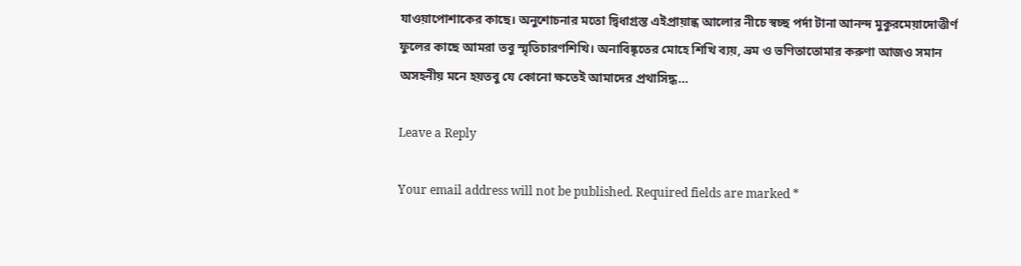যাওয়াপোশাকের কাছে। অনুশোচনার মতো দ্বিধাগ্রস্ত এইপ্রায়ান্ধ আলোর নীচে স্বচ্ছ পর্দা টানা আনন্দ মুকুরমেয়াদোত্তীর্ণ ফুলের কাছে আমরা তবু স্মৃতিচারণশিখি। অনাবিষ্কৃতের মোহে শিখি ব্যয়, ভ্রম ও ভণিতাতোমার করুণা আজও সমান অসহনীয় মনে হয়তবু যে কোনো ক্ষতেই আমাদের প্রথাসিদ্ধ…

Leave a Reply

Your email address will not be published. Required fields are marked *